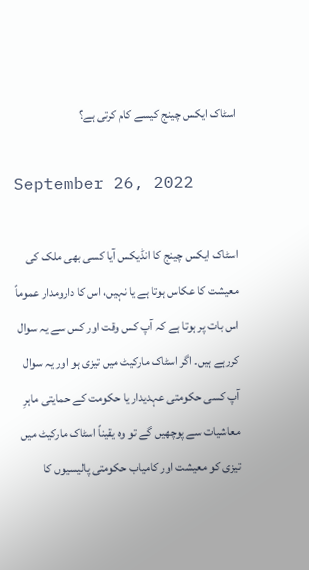اسٹاک ایکس چینج کیسے کام کرتی ہے؟

September 26, 2022

اسٹاک ایکس چینج کا انڈیکس آیا کسی بھی ملک کی معیشت کا عکاس ہوتا ہے یا نہیں، اس کا دارومدار عموماً اس بات پر ہوتا ہے کہ آپ کس وقت اور کس سے یہ سوال کررہے ہیں۔ اگر اسٹاک مارکیٹ میں تیزی ہو اور یہ سوال آپ کسی حکومتی عہدیدار یا حکومت کے حمایتی ماہرِ معاشیات سے پوچھیں گے تو وہ یقیناً اسٹاک مارکیٹ میں تیزی کو معیشت اور کامیاب حکومتی پالیسیوں کا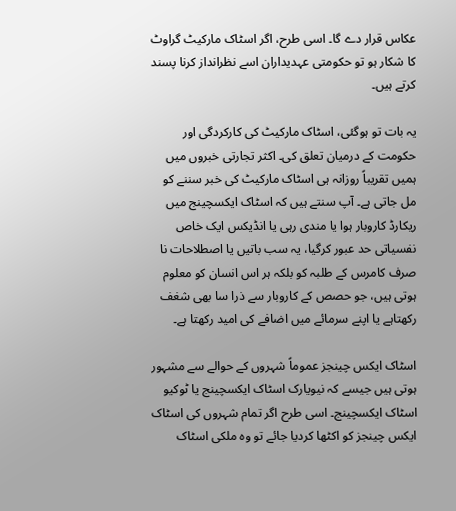عکاس قرار دے گا۔ اسی طرح، اگر اسٹاک مارکیٹ گراوٹ کا شکار ہو تو حکومتی عہدیداران اسے نظرانداز کرنا پسند کرتے ہیں۔

یہ بات تو ہوگئی، اسٹاک مارکیٹ کی کارکردگی اور حکومت کے درمیان تعلق کی۔ اکثر تجارتی خبروں میں ہمیں تقریباً روزانہ ہی اسٹاک مارکیٹ کی خبر سننے کو مل جاتی ہے۔ آپ سنتے ہیں کہ اسٹاک ایکسچینج میں ریکارڈ کاروبار ہوا یا مندی رہی یا انڈیکس ایک خاص نفسیاتی حد عبور کرگیا، یہ سب باتیں یا اصطلاحات نا صرف کامرس کے طلبہ کو بلکہ ہر اس انسان کو معلوم ہوتی ہیں، جو حصص کے کاروبار سے ذرا سا بھی شغف رکھتاہے یا اپنے سرمائے میں اضافے کی امید رکھتا ہے۔

اسٹاک ایکس چینجز عموماً شہروں کے حوالے سے مشہور ہوتی ہیں جیسے کہ نیویارک اسٹاک ایکسچینج یا ٹوکیو اسٹاک ایکسچینج۔ اسی طرح اگر تمام شہروں کی اسٹاک ایکس چینجز کو اکٹھا کردیا جائے تو وہ ملکی اسٹاک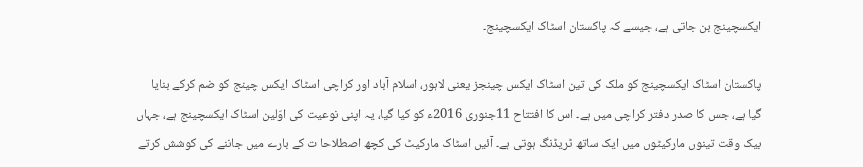ایکسچینج بن جاتی ہے، جیسے کہ پاکستان اسٹاک ایکسچینج۔

پاکستان اسٹاک ایکسچینج کو ملک کی تین اسٹاک ایکس چینجز یعنی لاہور، اسلام آباد اور کراچی اسٹاک ایکس چینج کو ضم کرکے بنایا گیا ہے، جس کا صدر دفتر کراچی میں ہے۔ اس کا افتتاح 11جنوری 2016ء کو کیا گیا، یہ اپنی نوعیت کی اوّلین اسٹاک ایکسچینج ہے، جہاں بیک وقت تینوں مارکیٹوں میں ایک ساتھ ٹریڈنگ ہوتی ہے۔ آئیں اسٹاک مارکیٹ کی کچھ اصطلاحا ت کے بارے میں جاننے کی کوشش کرتے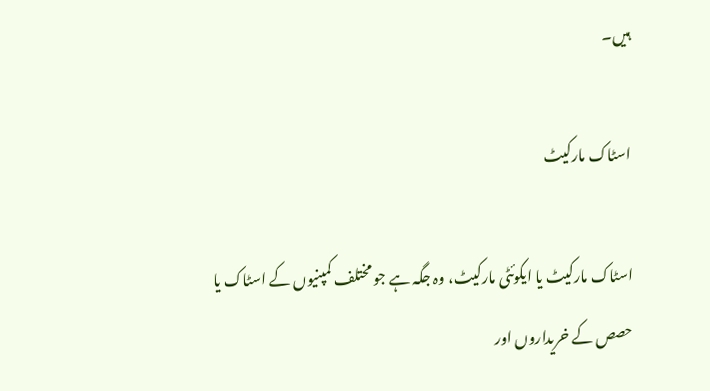ہیں۔

اسٹاک مارکیٹ

اسٹاک مارکیٹ یا ایکوئٹی مارکیٹ، وہ جگہ ہے جو مختلف کمپنیوں کے اسٹاک یا حصص کے خریداروں اور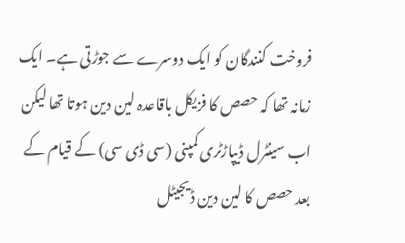فروخت کنندگان کو ایک دوسرے سے جوڑتی ہے۔ ایک زمانہ تھا کہ حصص کا فزیکل باقاعدہ لین دین ہوتا تھا لیکن اب سینٹرل ڈیپاڑٹری کمپنی (سی ڈی سی) کے قیام کے بعد حصص کا لین دین ڈیجیٹل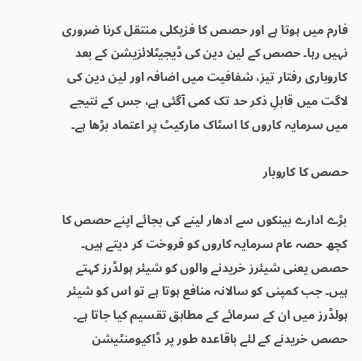فارم میں ہوتا ہے اور حصص کا فزیکلی منتقل کرنا ضروری نہیں رہا۔ حصص کے لین دین کی ڈیجیٹلائزیشن کے بعد کاروباری رفتار تیز، شفافیت میں اضافہ اور لین دین کی لاگت میں قابلِ ذکر حد تک کمی آگئی ہے، جس کے نتیجے میں سرمایہ کاروں کا اسٹاک مارکیٹ پر اعتماد بڑھا ہے۔

حصص کا کاروبار

بڑے ادارے بینکوں سے ادھار لینے کی بجائے اپنے حصص کا کچھ حصہ عام سرمایہ کاروں کو فروخت کر دیتے ہیں۔ حصص یعنی شیئرز خریدنے والوں کو شیئر ہولڈرز کہتے ہیں۔ جب کمپنی کو سالانہ منافع ہوتا ہے تو اس کو شیئر ہولڈرز میں ان کے سرمائے کے مطابق تقسیم کیا جاتا ہے۔ حصص خریدنے کے لئے باقاعدہ طور پر ڈاکیومنٹیشن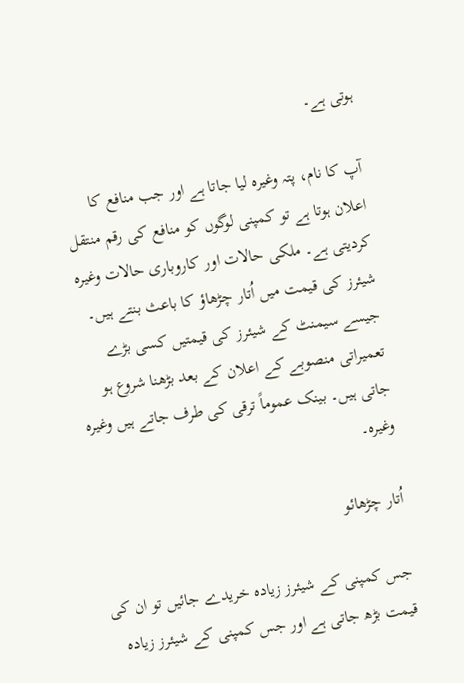ہوتی ہے۔

آپ کا نام، پتہ وغیرہ لیا جاتا ہے اور جب منافع کا اعلان ہوتا ہے تو کمپنی لوگوں کو منافع کی رقم منتقل کردیتی ہے۔ ملکی حالات اور کاروباری حالات وغیرہ شیئرز کی قیمت میں اُتار چڑھاؤ کا باعث بنتے ہیں۔ جیسے سیمنٹ کے شیئرز کی قیمتیں کسی بڑے تعمیراتی منصوبے کے اعلان کے بعد بڑھنا شروع ہو جاتی ہیں۔ بینک عموماً ترقی کی طرف جاتے ہیں وغیرہ وغیرہ۔

اُتار چڑھائو

جس کمپنی کے شیئرز زیادہ خریدے جائیں تو ان کی قیمت بڑھ جاتی ہے اور جس کمپنی کے شیئرز زیادہ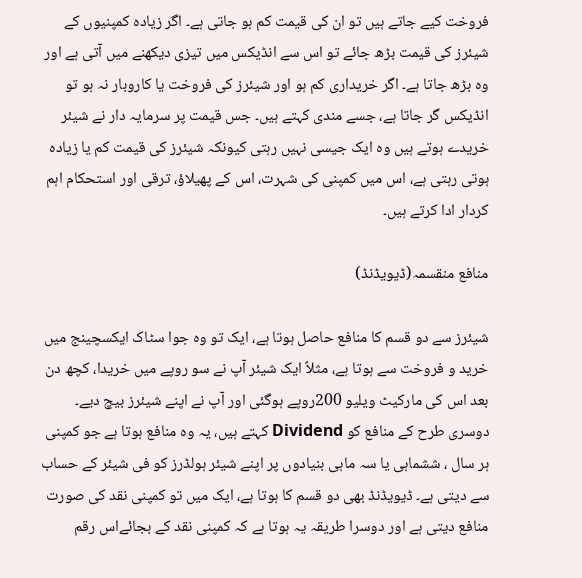فروخت کیے جاتے ہیں تو ان کی قیمت کم ہو جاتی ہے۔ اگر زیادہ کمپنیوں کے شیئرز کی قیمت بڑھ جائے تو اس سے انڈیکس میں تیزی دیکھنے میں آتی ہے اور وہ بڑھ جاتا ہے۔ اگر خریداری کم ہو اور شیئرز کی فروخت یا کاروبار نہ ہو تو انڈیکس گر جاتا ہے، جسے مندی کہتے ہیں۔ جس قیمت پر سرمایہ دار نے شیئر خریدے ہوتے ہیں وہ ایک جیسی نہیں رہتی کیونکہ شیئرز کی قیمت کم یا زیادہ ہوتی رہتی ہے، اس میں کمپنی کی شہرت، اس کے پھیلاؤ، ترقی اور استحکام اہم کردار ادا کرتے ہیں۔

منافع منقسمہ(ڈیویڈنڈ)

شیئرز سے دو قسم کا منافع حاصل ہوتا ہے، ایک تو وہ جوا سٹاک ایکسچینج میں خرید و فروخت سے ہوتا ہے، مثلاً ایک شیئر آپ نے سو روپے میں خریدا، کچھ دن بعد اس کی مارکیٹ ویلیو 200روپے ہوگئی اور آپ نے اپنے شیئرز بیچ دیے۔ دوسری طرح کے منافع کو Dividend کہتے ہیں، یہ وہ منافع ہوتا ہے جو کمپنی ہر سال ، ششماہی یا سہ ماہی بنیادوں پر اپنے شیئر ہولڈرز کو فی شیئر کے حساب سے دیتی ہے۔ ڈیویڈنڈ بھی دو قسم کا ہوتا ہے، ایک میں تو کمپنی نقد کی صورت منافع دیتی ہے اور دوسرا طریقہ یہ ہوتا ہے کہ کمپنی نقد کے بجائےاس رقم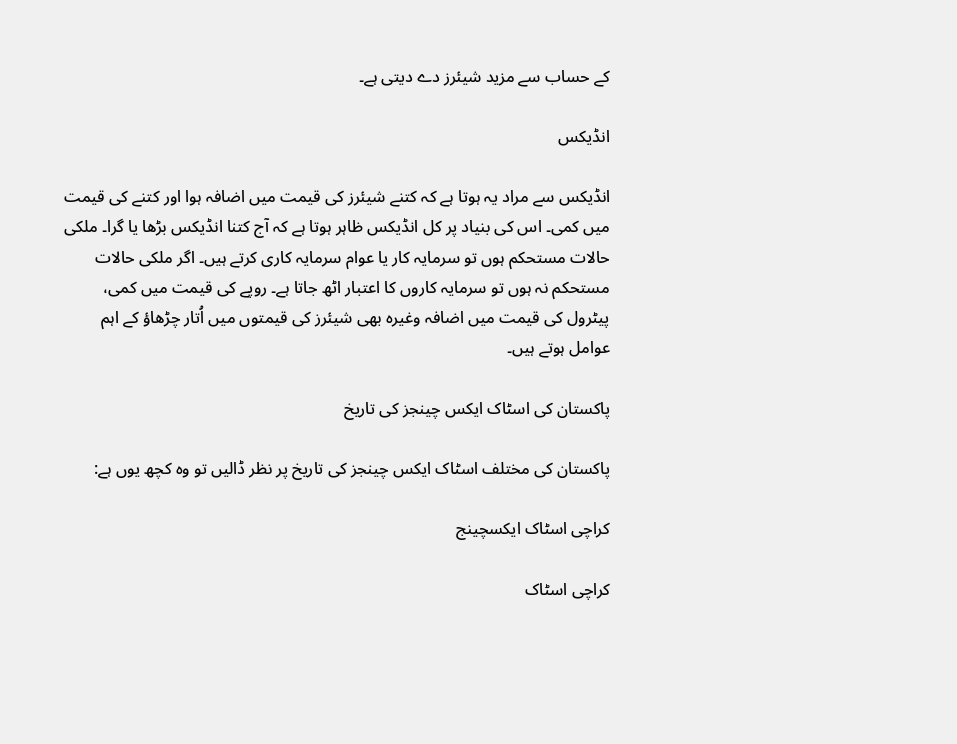کے حساب سے مزید شیئرز دے دیتی ہے۔

انڈیکس

انڈیکس سے مراد یہ ہوتا ہے کہ کتنے شیئرز کی قیمت میں اضافہ ہوا اور کتنے کی قیمت میں کمی۔ اس کی بنیاد پر کل انڈیکس ظاہر ہوتا ہے کہ آج کتنا انڈیکس بڑھا یا گرا۔ ملکی حالات مستحکم ہوں تو سرمایہ کار یا عوام سرمایہ کاری کرتے ہیں۔ اگر ملکی حالات مستحکم نہ ہوں تو سرمایہ کاروں کا اعتبار اٹھ جاتا ہے۔ روپے کی قیمت میں کمی، پیٹرول کی قیمت میں اضافہ وغیرہ بھی شیئرز کی قیمتوں میں اُتار چڑھاؤ کے اہم عوامل ہوتے ہیں۔

پاکستان کی اسٹاک ایکس چینجز کی تاریخ

پاکستان کی مختلف اسٹاک ایکس چینجز کی تاریخ پر نظر ڈالیں تو وہ کچھ یوں ہے:

کراچی اسٹاک ایکسچینج

کراچی اسٹاک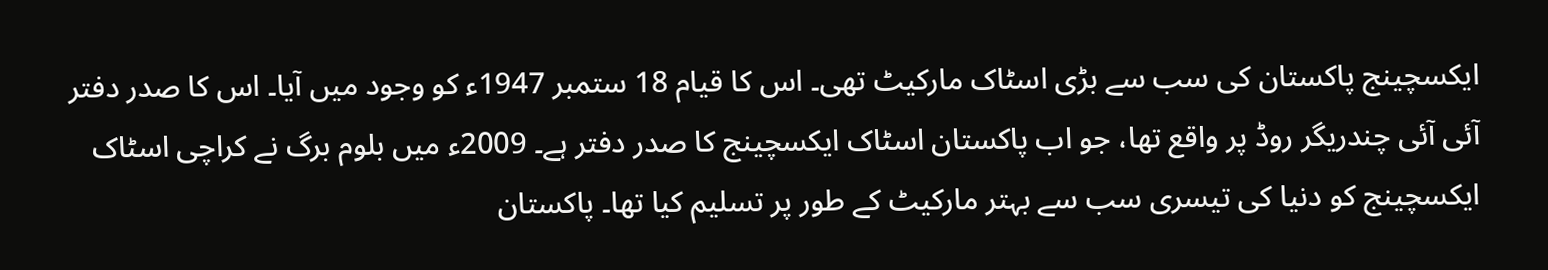ایکسچینج پاکستان کی سب سے بڑی اسٹاک مارکیٹ تھی۔ اس کا قیام 18 ستمبر 1947ء کو وجود میں آیا۔ اس کا صدر دفتر آئی آئی چندریگر روڈ پر واقع تھا، جو اب پاکستان اسٹاک ایکسچینج کا صدر دفتر ہے۔ 2009ء میں بلوم برگ نے کراچی اسٹاک ایکسچینج کو دنیا کی تیسری سب سے بہتر مارکیٹ کے طور پر تسلیم کیا تھا۔ پاکستان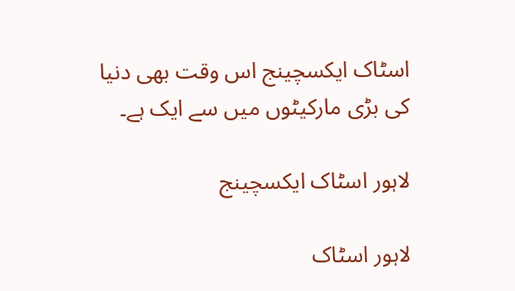اسٹاک ایکسچینج اس وقت بھی دنیا کی بڑی مارکیٹوں میں سے ایک ہے۔

لاہور اسٹاک ایکسچینج

لاہور اسٹاک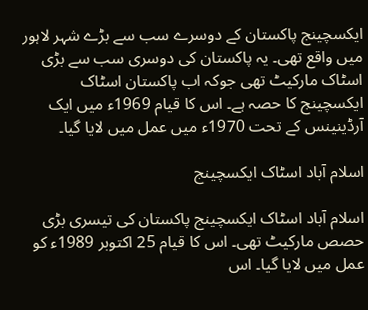ایکسچینج پاکستان کے دوسرے سب سے بڑے شہر لاہور میں واقع تھی۔ یہ پاکستان کی دوسری سب سے بڑی اسٹاک مارکیٹ تھی جوکہ اب پاکستان اسٹاک ایکسچینج کا حصہ ہے۔ اس کا قیام 1969ء میں ایک آرڈینینس کے تحت 1970ء میں عمل میں لایا گیا۔

اسلام آباد اسٹاک ایکسچینج

اسلام آباد اسٹاک ایکسچینج پاکستان کی تیسری بڑی حصص مارکیٹ تھی۔ اس کا قیام 25 اکتوبر 1989ء کو عمل میں لایا گیا۔ اس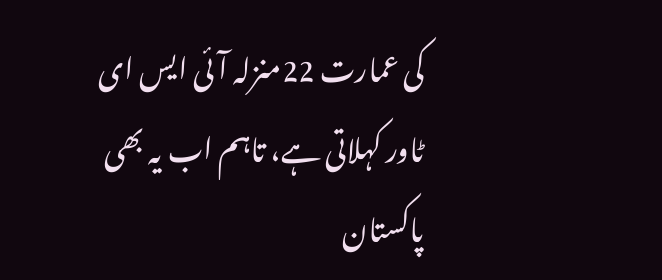کی عمارت 22منزلہ آئی ایس ای ٹاور کہلاتی ہے، تاہم اب یہ بھی پاکستان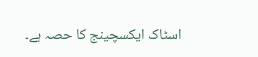اسٹاک ایکسچینج کا حصہ ہے۔